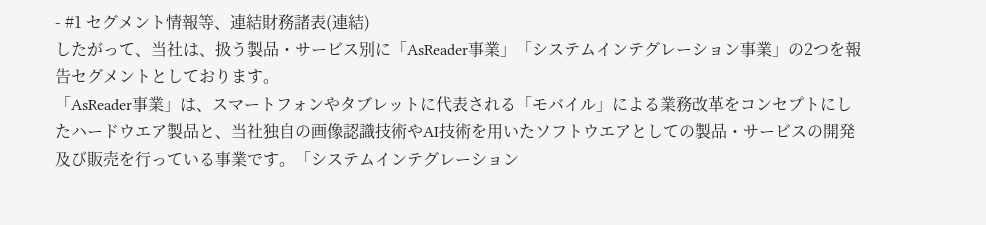- #1 セグメント情報等、連結財務諸表(連結)
したがって、当社は、扱う製品・サービス別に「AsReader事業」「システムインテグレーション事業」の2つを報告セグメントとしております。
「AsReader事業」は、スマートフォンやタブレットに代表される「モバイル」による業務改革をコンセプトにしたハードウエア製品と、当社独自の画像認識技術やAI技術を用いたソフトウエアとしての製品・サービスの開発及び販売を行っている事業です。「システムインテグレーション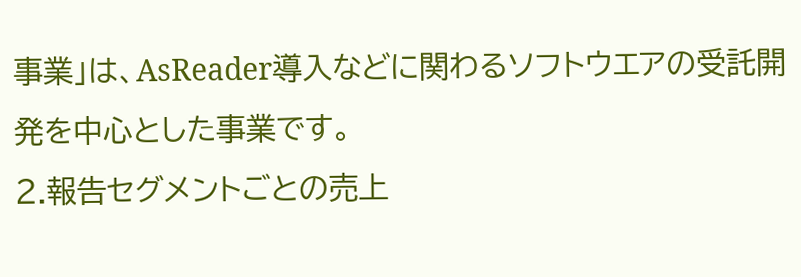事業」は、AsReader導入などに関わるソフトウエアの受託開発を中心とした事業です。
2.報告セグメントごとの売上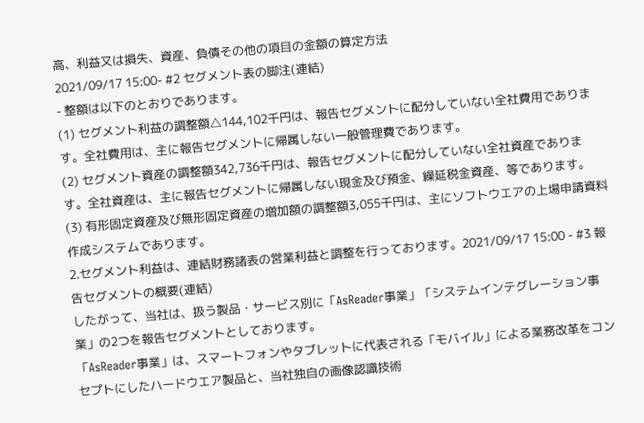高、利益又は損失、資産、負債その他の項目の金額の算定方法
2021/09/17 15:00- #2 セグメント表の脚注(連結)
- 整額は以下のとおりであります。
(1) セグメント利益の調整額△144,102千円は、報告セグメントに配分していない全社費用であります。全社費用は、主に報告セグメントに帰属しない一般管理費であります。
(2) セグメント資産の調整額342,736千円は、報告セグメントに配分していない全社資産であります。全社資産は、主に報告セグメントに帰属しない現金及び預金、繰延税金資産、等であります。
(3) 有形固定資産及び無形固定資産の増加額の調整額3,055千円は、主にソフトウエアの上場申請資料作成システムであります。
2.セグメント利益は、連結財務諸表の営業利益と調整を行っております。2021/09/17 15:00 - #3 報告セグメントの概要(連結)
したがって、当社は、扱う製品・サービス別に「AsReader事業」「システムインテグレーション事業」の2つを報告セグメントとしております。
「AsReader事業」は、スマートフォンやタブレットに代表される「モバイル」による業務改革をコンセプトにしたハードウエア製品と、当社独自の画像認識技術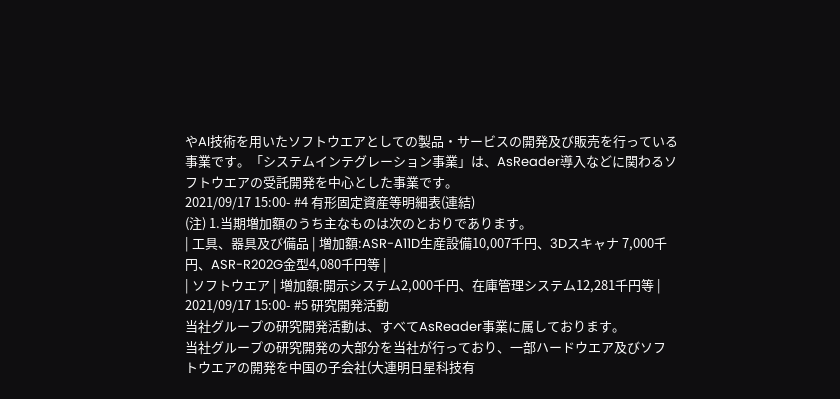やAI技術を用いたソフトウエアとしての製品・サービスの開発及び販売を行っている事業です。「システムインテグレーション事業」は、AsReader導入などに関わるソフトウエアの受託開発を中心とした事業です。
2021/09/17 15:00- #4 有形固定資産等明細表(連結)
(注) 1.当期増加額のうち主なものは次のとおりであります。
| 工具、器具及び備品 | 増加額:ASR-A11D生産設備10,007千円、3Dスキャナ 7,000千円、ASR-R202G金型4,080千円等 |
| ソフトウエア | 増加額:開示システム2,000千円、在庫管理システム12,281千円等 |
2021/09/17 15:00- #5 研究開発活動
当社グループの研究開発活動は、すべてAsReader事業に属しております。
当社グループの研究開発の大部分を当社が行っており、一部ハードウエア及びソフトウエアの開発を中国の子会社(大連明日星科技有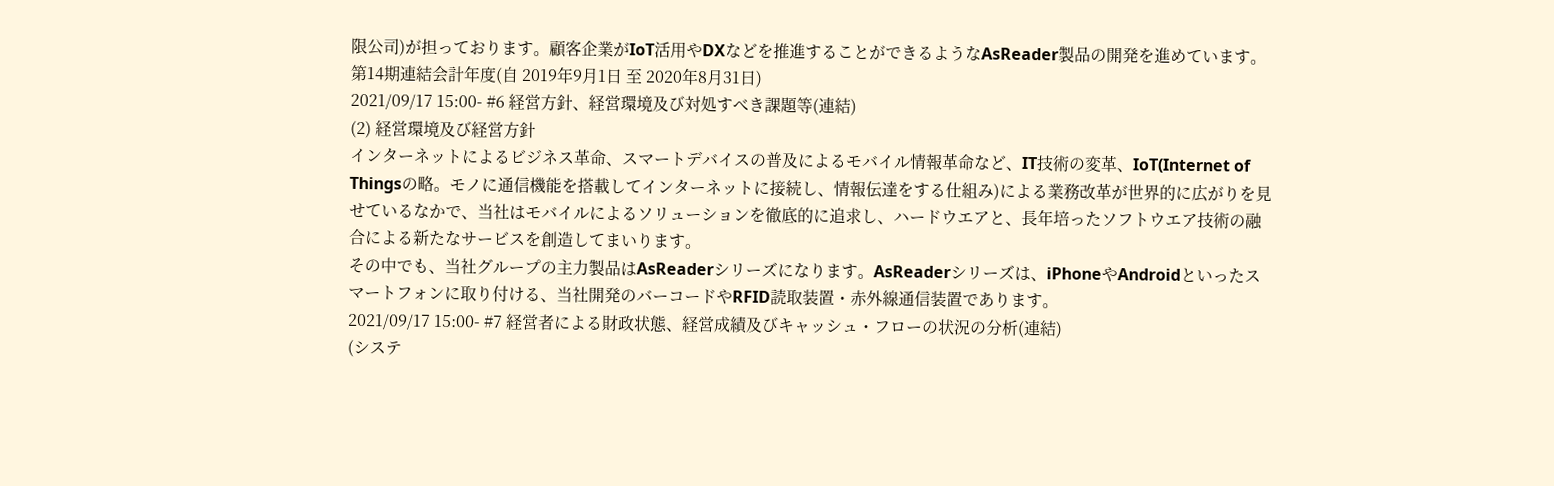限公司)が担っております。顧客企業がIoT活用やDXなどを推進することができるようなAsReader製品の開発を進めています。
第14期連結会計年度(自 2019年9月1日 至 2020年8月31日)
2021/09/17 15:00- #6 経営方針、経営環境及び対処すべき課題等(連結)
(2) 経営環境及び経営方針
インターネットによるビジネス革命、スマートデバイスの普及によるモバイル情報革命など、IT技術の変革、IoT(Internet of Thingsの略。モノに通信機能を搭載してインターネットに接続し、情報伝達をする仕組み)による業務改革が世界的に広がりを見せているなかで、当社はモバイルによるソリューションを徹底的に追求し、ハードウエアと、長年培ったソフトウエア技術の融合による新たなサービスを創造してまいります。
その中でも、当社グループの主力製品はAsReaderシリーズになります。AsReaderシリーズは、iPhoneやAndroidといったスマートフォンに取り付ける、当社開発のバーコードやRFID読取装置・赤外線通信装置であります。
2021/09/17 15:00- #7 経営者による財政状態、経営成績及びキャッシュ・フローの状況の分析(連結)
(システ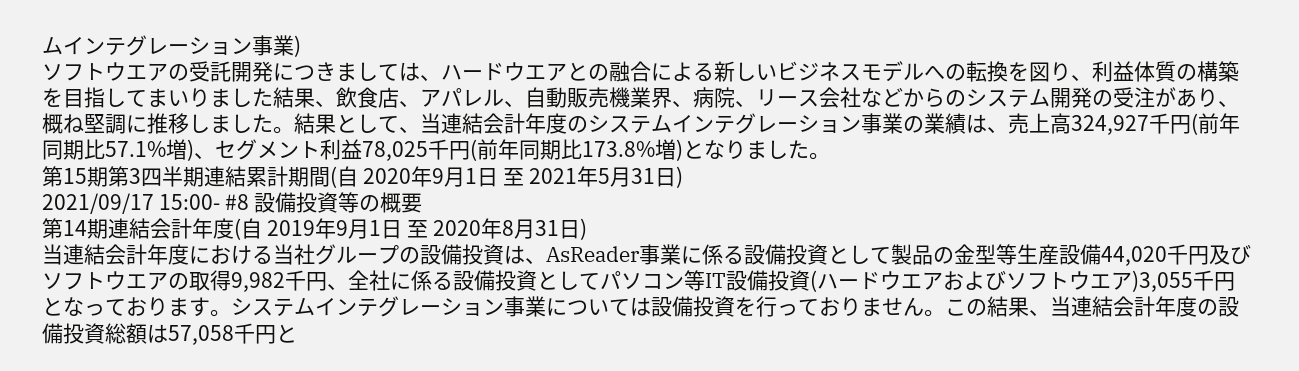ムインテグレーション事業)
ソフトウエアの受託開発につきましては、ハードウエアとの融合による新しいビジネスモデルへの転換を図り、利益体質の構築を目指してまいりました結果、飲食店、アパレル、自動販売機業界、病院、リース会社などからのシステム開発の受注があり、概ね堅調に推移しました。結果として、当連結会計年度のシステムインテグレーション事業の業績は、売上高324,927千円(前年同期比57.1%増)、セグメント利益78,025千円(前年同期比173.8%増)となりました。
第15期第3四半期連結累計期間(自 2020年9月1日 至 2021年5月31日)
2021/09/17 15:00- #8 設備投資等の概要
第14期連結会計年度(自 2019年9月1日 至 2020年8月31日)
当連結会計年度における当社グループの設備投資は、AsReader事業に係る設備投資として製品の金型等生産設備44,020千円及びソフトウエアの取得9,982千円、全社に係る設備投資としてパソコン等IT設備投資(ハードウエアおよびソフトウエア)3,055千円となっております。システムインテグレーション事業については設備投資を行っておりません。この結果、当連結会計年度の設備投資総額は57,058千円と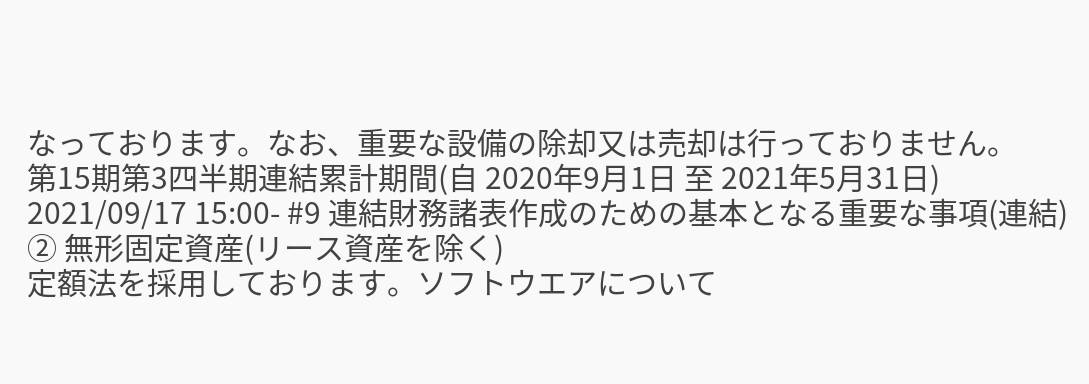なっております。なお、重要な設備の除却又は売却は行っておりません。
第15期第3四半期連結累計期間(自 2020年9月1日 至 2021年5月31日)
2021/09/17 15:00- #9 連結財務諸表作成のための基本となる重要な事項(連結)
② 無形固定資産(リース資産を除く)
定額法を採用しております。ソフトウエアについて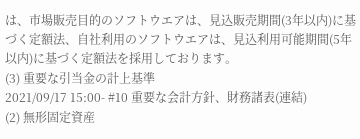は、市場販売目的のソフトウエアは、見込販売期間(3年以内)に基づく定額法、自社利用のソフトウエアは、見込利用可能期間(5年以内)に基づく定額法を採用しております。
(3) 重要な引当金の計上基準
2021/09/17 15:00- #10 重要な会計方針、財務諸表(連結)
(2) 無形固定資産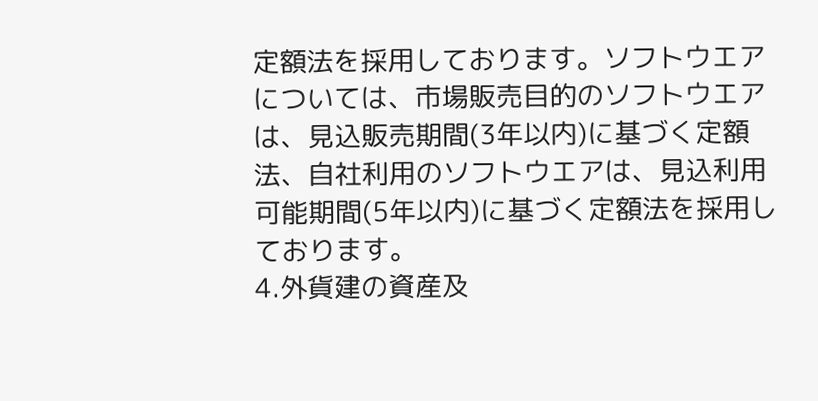定額法を採用しております。ソフトウエアについては、市場販売目的のソフトウエアは、見込販売期間(3年以内)に基づく定額法、自社利用のソフトウエアは、見込利用可能期間(5年以内)に基づく定額法を採用しております。
4.外貨建の資産及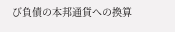び負債の本邦通貨への換算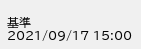基準
2021/09/17 15:00